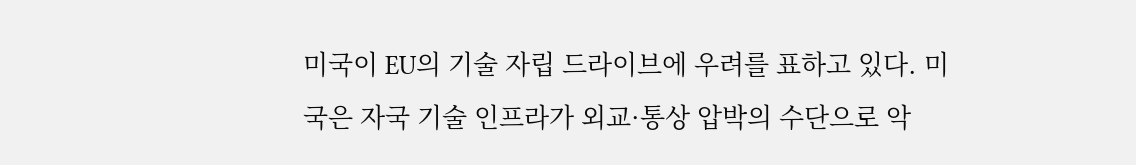미국이 EU의 기술 자립 드라이브에 우려를 표하고 있다. 미국은 자국 기술 인프라가 외교·통상 압박의 수단으로 악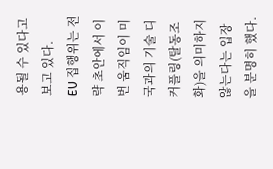용될 수 있다고 보고 있다.
EU 집행위는 전략 초안에서 이번 움직임이 미국과의 기술 디커플링(탈동조화)을 의미하지 않는다는 입장을 분명히 했다.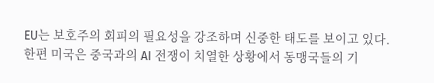EU는 보호주의 회피의 필요성을 강조하며 신중한 태도를 보이고 있다.
한편 미국은 중국과의 AI 전쟁이 치열한 상황에서 동맹국들의 기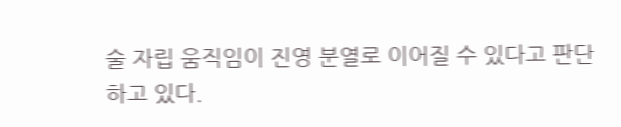술 자립 움직임이 진영 분열로 이어질 수 있다고 판단하고 있다.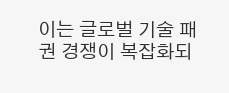이는 글로벌 기술 패권 경쟁이 복잡화되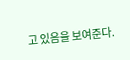고 있음을 보여준다.